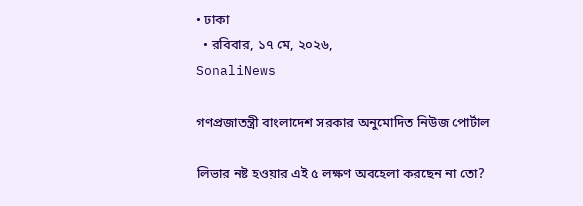• ঢাকা
  • রবিবার, ১৭ মে, ২০২৬,
SonaliNews

গণপ্রজাতন্ত্রী বাংলাদেশ সরকার অনুমোদিত নিউজ পোর্টাল

লিভার নষ্ট হওয়ার এই ৫ লক্ষণ অবহেলা করছেন না তো?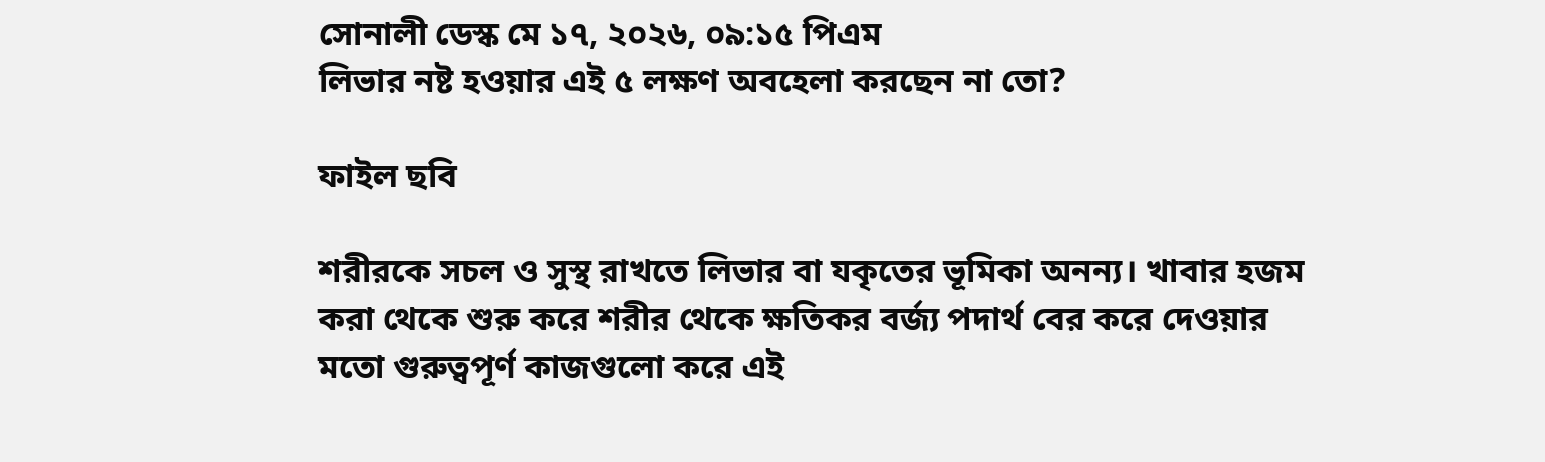সোনালী ডেস্ক মে ১৭, ২০২৬, ০৯:১৫ পিএম
লিভার নষ্ট হওয়ার এই ৫ লক্ষণ অবহেলা করছেন না তো?

ফাইল ছবি

শরীরকে সচল ও সুস্থ রাখতে লিভার বা যকৃতের ভূমিকা অনন্য। খাবার হজম করা থেকে শুরু করে শরীর থেকে ক্ষতিকর বর্জ্য পদার্থ বের করে দেওয়ার মতো গুরুত্বপূর্ণ কাজগুলো করে এই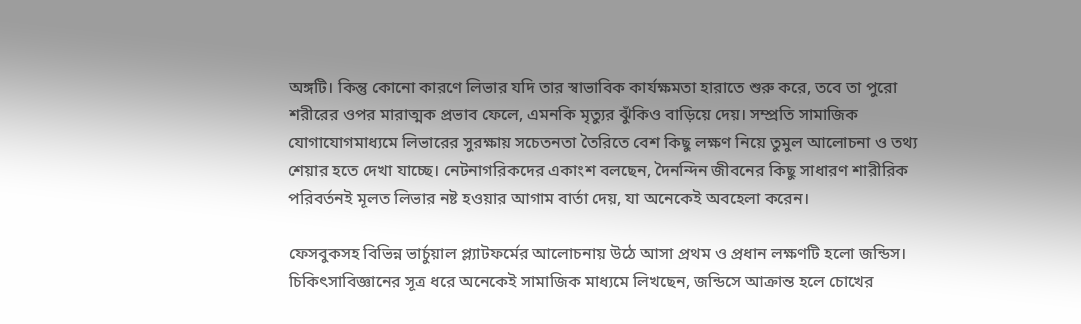অঙ্গটি। কিন্তু কোনো কারণে লিভার যদি তার স্বাভাবিক কার্যক্ষমতা হারাতে শুরু করে, তবে তা পুরো শরীরের ওপর মারাত্মক প্রভাব ফেলে, এমনকি মৃত্যুর ঝুঁকিও বাড়িয়ে দেয়। সম্প্রতি সামাজিক যোগাযোগমাধ্যমে লিভারের সুরক্ষায় সচেতনতা তৈরিতে বেশ কিছু লক্ষণ নিয়ে তুমুল আলোচনা ও তথ্য শেয়ার হতে দেখা যাচ্ছে। নেটনাগরিকদের একাংশ বলছেন, দৈনন্দিন জীবনের কিছু সাধারণ শারীরিক পরিবর্তনই মূলত লিভার নষ্ট হওয়ার আগাম বার্তা দেয়, যা অনেকেই অবহেলা করেন।

ফেসবুকসহ বিভিন্ন ভার্চুয়াল প্ল্যাটফর্মের আলোচনায় উঠে আসা প্রথম ও প্রধান লক্ষণটি হলো জন্ডিস। চিকিৎসাবিজ্ঞানের সূত্র ধরে অনেকেই সামাজিক মাধ্যমে লিখছেন, জন্ডিসে আক্রান্ত হলে চোখের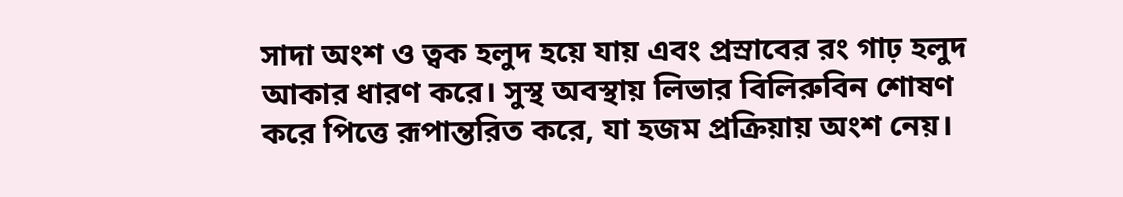সাদা অংশ ও ত্বক হলুদ হয়ে যায় এবং প্রস্রাবের রং গাঢ় হলুদ আকার ধারণ করে। সুস্থ অবস্থায় লিভার বিলিরুবিন শোষণ করে পিত্তে রূপান্তরিত করে, যা হজম প্রক্রিয়ায় অংশ নেয়।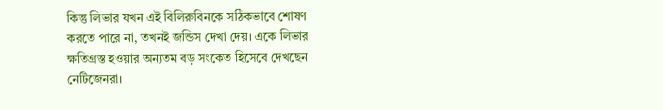কিন্তু লিভার যখন এই বিলিরুবিনকে সঠিকভাবে শোষণ করতে পারে না, তখনই জন্ডিস দেখা দেয়। একে লিভার ক্ষতিগ্রস্ত হওয়ার অন্যতম বড় সংকেত হিসেবে দেখছেন নেটিজেনরা।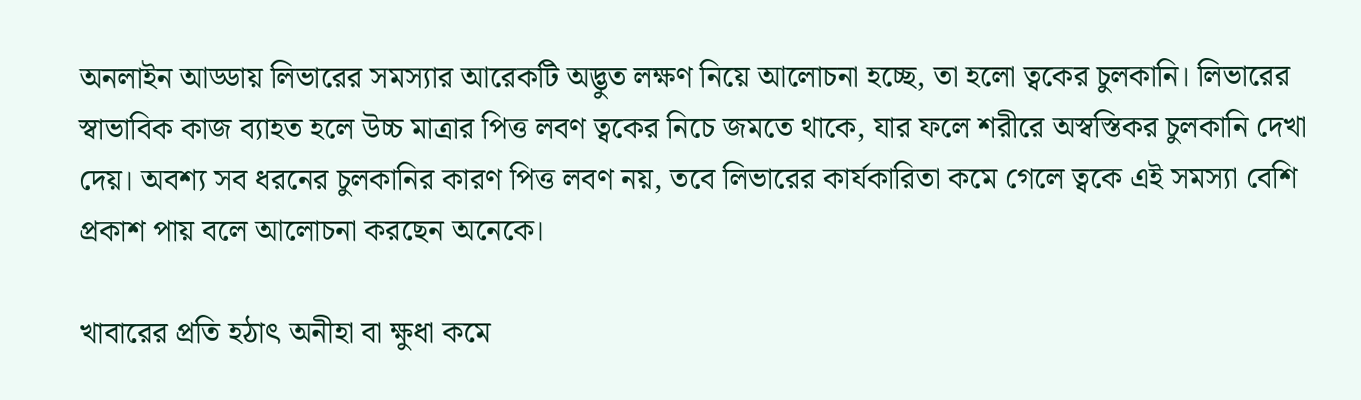অনলাইন আড্ডায় লিভারের সমস্যার আরেকটি অদ্ভুত লক্ষণ নিয়ে আলোচনা হচ্ছে, তা হলো ত্বকের চুলকানি। লিভারের স্বাভাবিক কাজ ব্যাহত হলে উচ্চ মাত্রার পিত্ত লবণ ত্বকের নিচে জমতে থাকে, যার ফলে শরীরে অস্বস্তিকর চুলকানি দেখা দেয়। অবশ্য সব ধরনের চুলকানির কারণ পিত্ত লবণ নয়, তবে লিভারের কার্যকারিতা কমে গেলে ত্বকে এই সমস্যা বেশি প্রকাশ পায় বলে আলোচনা করছেন অনেকে।

খাবারের প্রতি হঠাৎ অনীহা বা ক্ষুধা কমে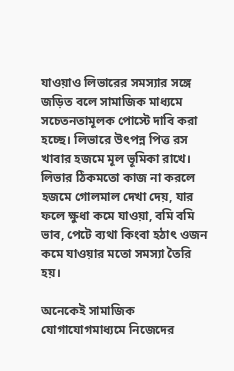যাওয়াও লিভারের সমস্যার সঙ্গে জড়িত বলে সামাজিক মাধ্যমে সচেতনতামূলক পোস্টে দাবি করা হচ্ছে। লিভারে উৎপন্ন পিত্ত রস খাবার হজমে মূল ভূমিকা রাখে। লিভার ঠিকমতো কাজ না করলে হজমে গোলমাল দেখা দেয়, যার ফলে ক্ষুধা কমে যাওয়া, বমি বমি ভাব, পেটে ব্যথা কিংবা হঠাৎ ওজন কমে যাওয়ার মতো সমস্যা তৈরি হয়।

অনেকেই সামাজিক যোগাযোগমাধ্যমে নিজেদের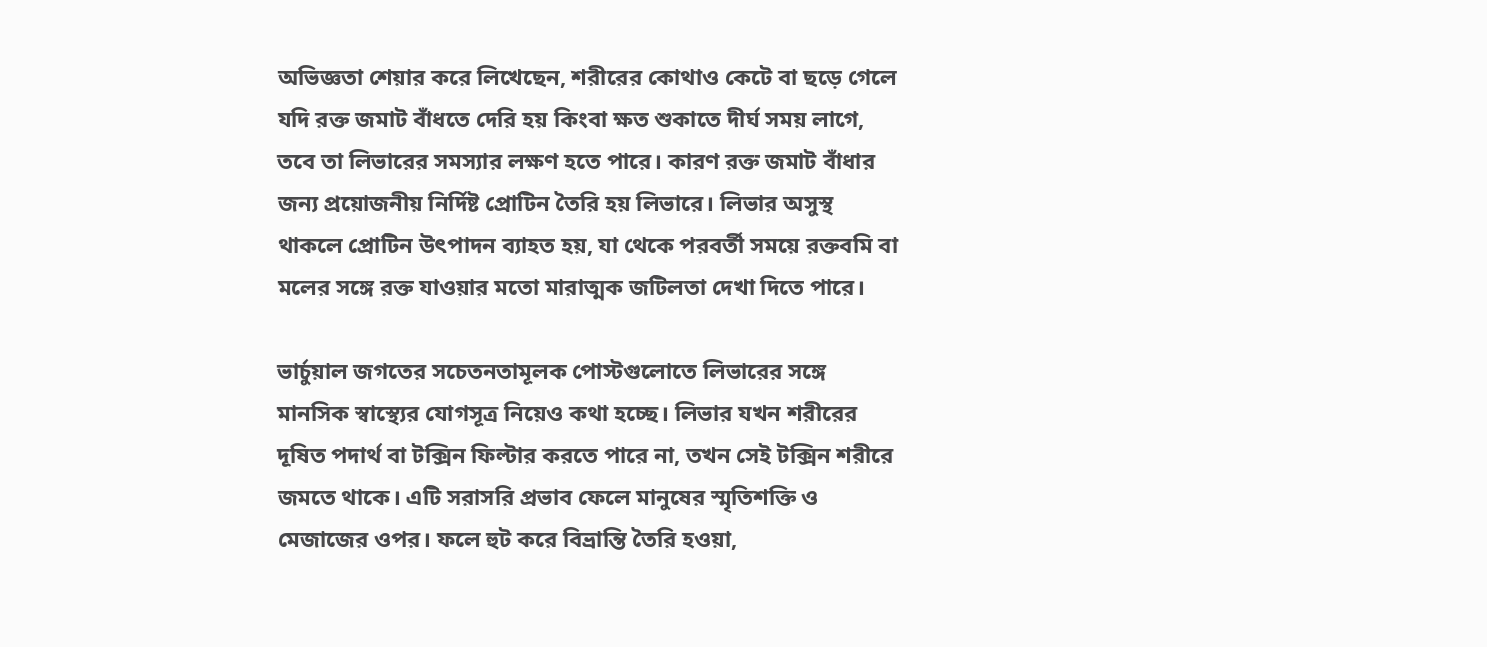অভিজ্ঞতা শেয়ার করে লিখেছেন, শরীরের কোথাও কেটে বা ছড়ে গেলে যদি রক্ত জমাট বাঁধতে দেরি হয় কিংবা ক্ষত শুকাতে দীর্ঘ সময় লাগে, তবে তা লিভারের সমস্যার লক্ষণ হতে পারে। কারণ রক্ত জমাট বাঁধার জন্য প্রয়োজনীয় নির্দিষ্ট প্রোটিন তৈরি হয় লিভারে। লিভার অসুস্থ থাকলে প্রোটিন উৎপাদন ব্যাহত হয়, যা থেকে পরবর্তী সময়ে রক্তবমি বা মলের সঙ্গে রক্ত যাওয়ার মতো মারাত্মক জটিলতা দেখা দিতে পারে।

ভার্চুয়াল জগতের সচেতনতামূলক পোস্টগুলোতে লিভারের সঙ্গে মানসিক স্বাস্থ্যের যোগসূত্র নিয়েও কথা হচ্ছে। লিভার যখন শরীরের দূষিত পদার্থ বা টক্সিন ফিল্টার করতে পারে না, তখন সেই টক্সিন শরীরে জমতে থাকে। এটি সরাসরি প্রভাব ফেলে মানুষের স্মৃতিশক্তি ও মেজাজের ওপর। ফলে হুট করে বিভ্রান্তি তৈরি হওয়া,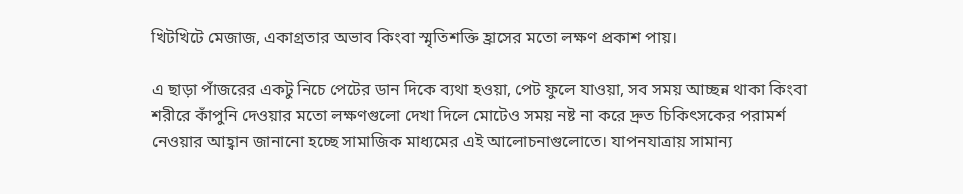খিটখিটে মেজাজ, একাগ্রতার অভাব কিংবা স্মৃতিশক্তি হ্রাসের মতো লক্ষণ প্রকাশ পায়।

এ ছাড়া পাঁজরের একটু নিচে পেটের ডান দিকে ব্যথা হওয়া, পেট ফুলে যাওয়া, সব সময় আচ্ছন্ন থাকা কিংবা শরীরে কাঁপুনি দেওয়ার মতো লক্ষণগুলো দেখা দিলে মোটেও সময় নষ্ট না করে দ্রুত চিকিৎসকের পরামর্শ নেওয়ার আহ্বান জানানো হচ্ছে সামাজিক মাধ্যমের এই আলোচনাগুলোতে। যাপনযাত্রায় সামান্য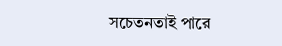সচেতনতাই পারে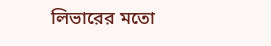লিভারের মতো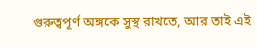গুরুত্বপূর্ণ অঙ্গকে সুস্থ রাখতে, আর তাই এই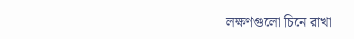লক্ষণগুলো চিনে রাখা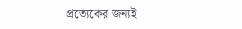প্রত্যেকের জন্যই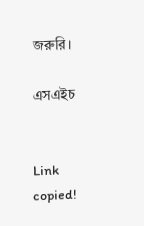জরুরি।

এসএইচ


Link copied!